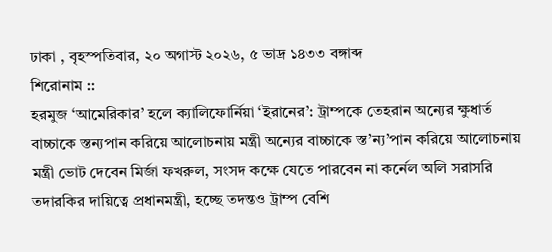ঢাকা , বৃহস্পতিবার, ২০ অগাস্ট ২০২৬, ৫ ভাদ্র ১৪৩৩ বঙ্গাব্দ
শিরোনাম ::
হরমুজ ‘আমেরিকার’ হলে ক্যালিফোর্নিয়া ‘ইরানের’: ট্রাম্পকে তেহরান অন্যের ক্ষুধার্ত বাচ্চাকে স্তন্যপান করিয়ে আলোচনায় মন্ত্রী অন্যের বাচ্চাকে স্ত’ন্য’পান করিয়ে আলোচনায় মন্ত্রী ভোট দেবেন মির্জা ফখরুল, সংসদ কক্ষে যেতে পারবেন না কর্নেল অলি সরাসরি তদারকির দায়িত্বে প্রধানমন্ত্রী, হচ্ছে তদন্তও ট্রাম্প বেশি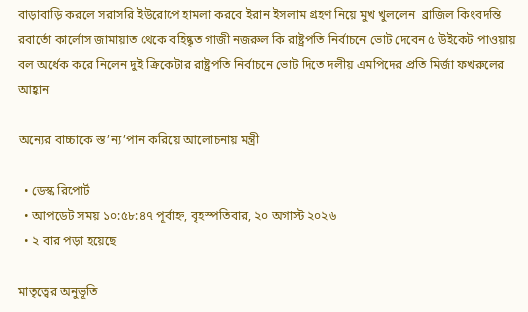বাড়াবাড়ি করলে সরাসরি ইউরোপে হামলা করবে ইরান ইসলাম গ্রহণ নিয়ে মুখ খুললেন  ব্রাজিল কিংবদন্তি রবার্তো কার্লোস জামায়াত থেকে বহিষ্কৃত গাজী নজরুল কি রাষ্ট্রপতি নির্বাচনে ভোট দেবেন ৫ উইকেট পাওয়ায় বল অর্ধেক করে নিলেন দুই ক্রিকেটার রাষ্ট্রপতি নির্বাচনে ভোট দিতে দলীয় এমপিদের প্রতি মির্জা ফখরুলের আহ্বান

অন্যের বাচ্চাকে স্ত’ন্য’পান করিয়ে আলোচনায় মন্ত্রী

  • ডেস্ক রিপোর্ট
  • আপডেট সময় ১০:৫৮:৪৭ পূর্বাহ্ন, বৃহস্পতিবার, ২০ অগাস্ট ২০২৬
  • ২ বার পড়া হয়েছে

মাতৃত্বের অনুভূতি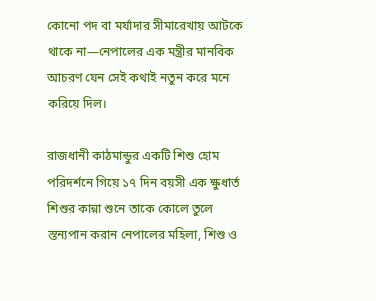কোনো পদ বা মর্যাদার সীমারেখায় আটকে থাকে না—নেপালের এক মন্ত্রীর মানবিক আচরণ যেন সেই কথাই নতুন করে মনে করিয়ে দিল।

রাজধানী কাঠমান্ডুর একটি শিশু হোম পরিদর্শনে গিয়ে ১৭ দিন বয়সী এক ক্ষুধার্ত শিশুর কান্না শুনে তাকে কোলে তুলে স্তন্যপান করান নেপালের মহিলা, শিশু ও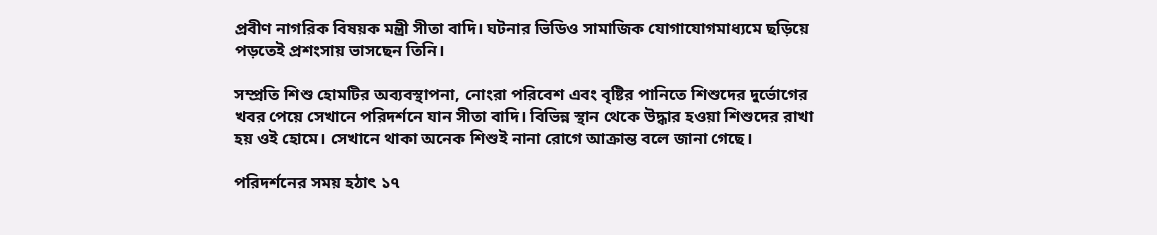প্রবীণ নাগরিক বিষয়ক মন্ত্রী সীতা বাদি। ঘটনার ভিডিও সামাজিক যোগাযোগমাধ্যমে ছড়িয়ে পড়তেই প্রশংসায় ভাসছেন তিনি।

সম্প্রতি শিশু হোমটির অব্যবস্থাপনা, নোংরা পরিবেশ এবং বৃষ্টির পানিতে শিশুদের দুর্ভোগের খবর পেয়ে সেখানে পরিদর্শনে যান সীতা বাদি। বিভিন্ন স্থান থেকে উদ্ধার হওয়া শিশুদের রাখা হয় ওই হোমে। সেখানে থাকা অনেক শিশুই নানা রোগে আক্রান্ত বলে জানা গেছে।

পরিদর্শনের সময় হঠাৎ ১৭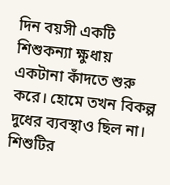দিন বয়সী একটি শিশুকন্যা ক্ষুধায় একটানা কাঁদতে শুরু করে। হোমে তখন বিকল্প দুধের ব্যবস্থাও ছিল না। শিশুটির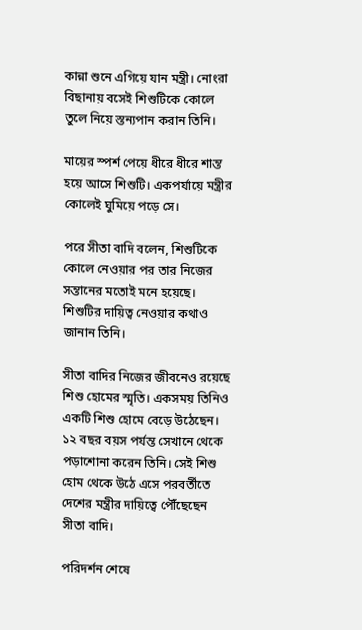কান্না শুনে এগিয়ে যান মন্ত্রী। নোংরা বিছানায় বসেই শিশুটিকে কোলে তুলে নিয়ে স্তন্যপান করান তিনি।

মায়ের স্পর্শ পেয়ে ধীরে ধীরে শান্ত হয়ে আসে শিশুটি। একপর্যায়ে মন্ত্রীর কোলেই ঘুমিয়ে পড়ে সে।

পরে সীতা বাদি বলেন, শিশুটিকে কোলে নেওয়ার পর তার নিজের সন্তানের মতোই মনে হয়েছে। শিশুটির দায়িত্ব নেওয়ার কথাও জানান তিনি।

সীতা বাদির নিজের জীবনেও রয়েছে শিশু হোমের স্মৃতি। একসময় তিনিও একটি শিশু হোমে বেড়ে উঠেছেন। ১২ বছর বয়স পর্যন্ত সেখানে থেকে পড়াশোনা করেন তিনি। সেই শিশু হোম থেকে উঠে এসে পরবর্তীতে দেশের মন্ত্রীর দায়িত্বে পৌঁছেছেন সীতা বাদি।

পরিদর্শন শেষে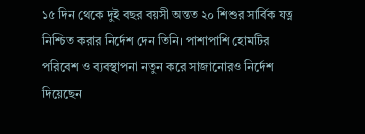১৫ দিন থেকে দুই বছর বয়সী অন্তত ২০ শিশুর সার্বিক যত্ন নিশ্চিত করার নির্দেশ দেন তিনি। পাশাপাশি হোমটির পরিবেশ ও ব্যবস্থাপনা নতুন করে সাজানোরও নির্দেশ দিয়েছেন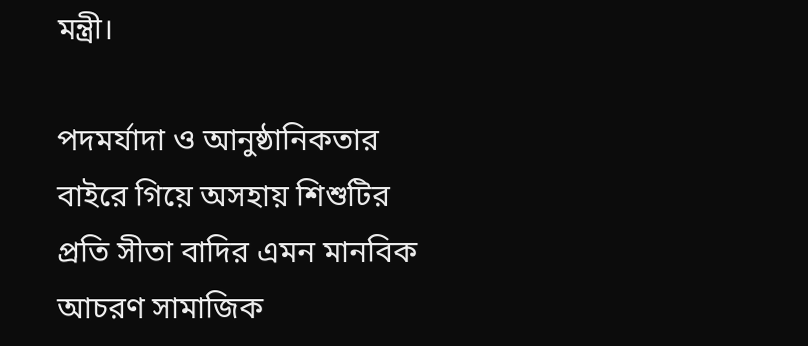মন্ত্রী।

পদমর্যাদা ও আনুষ্ঠানিকতার বাইরে গিয়ে অসহায় শিশুটির প্রতি সীতা বাদির এমন মানবিক আচরণ সামাজিক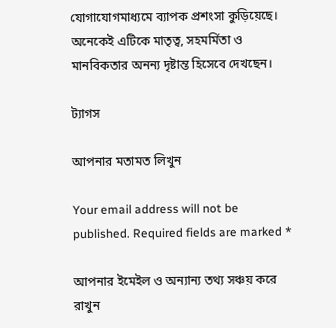যোগাযোগমাধ্যমে ব্যাপক প্রশংসা কুড়িয়েছে। অনেকেই এটিকে মাতৃত্ব, সহমর্মিতা ও মানবিকতার অনন্য দৃষ্টান্ত হিসেবে দেখছেন।

ট্যাগস

আপনার মতামত লিখুন

Your email address will not be published. Required fields are marked *

আপনার ইমেইল ও অন্যান্য তথ্য সঞ্চয় করে রাখুন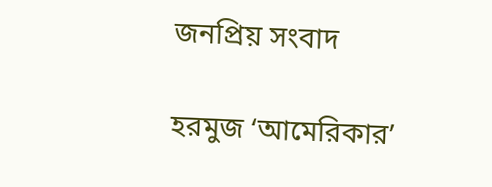জনপ্রিয় সংবাদ

হরমুজ ‘আমেরিকার’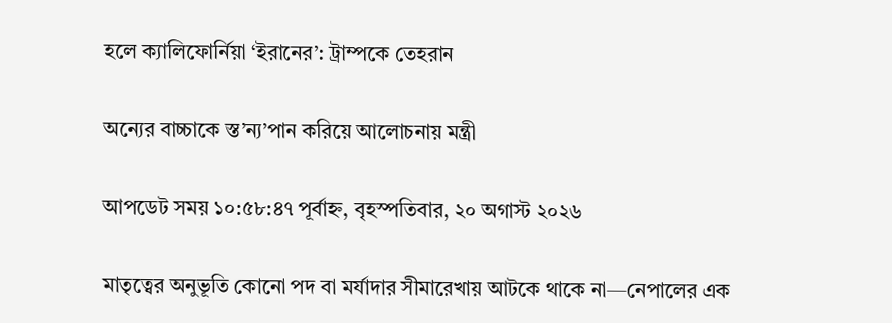হলে ক্যালিফোর্নিয়া ‘ইরানের’: ট্রাম্পকে তেহরান

অন্যের বাচ্চাকে স্ত’ন্য’পান করিয়ে আলোচনায় মন্ত্রী

আপডেট সময় ১০:৫৮:৪৭ পূর্বাহ্ন, বৃহস্পতিবার, ২০ অগাস্ট ২০২৬

মাতৃত্বের অনুভূতি কোনো পদ বা মর্যাদার সীমারেখায় আটকে থাকে না—নেপালের এক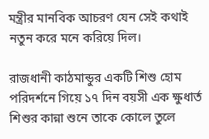মন্ত্রীর মানবিক আচরণ যেন সেই কথাই নতুন করে মনে করিয়ে দিল।

রাজধানী কাঠমান্ডুর একটি শিশু হোম পরিদর্শনে গিয়ে ১৭ দিন বয়সী এক ক্ষুধার্ত শিশুর কান্না শুনে তাকে কোলে তুলে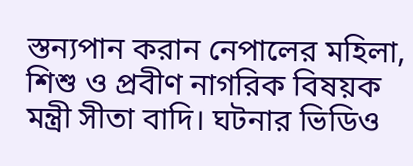স্তন্যপান করান নেপালের মহিলা, শিশু ও প্রবীণ নাগরিক বিষয়ক মন্ত্রী সীতা বাদি। ঘটনার ভিডিও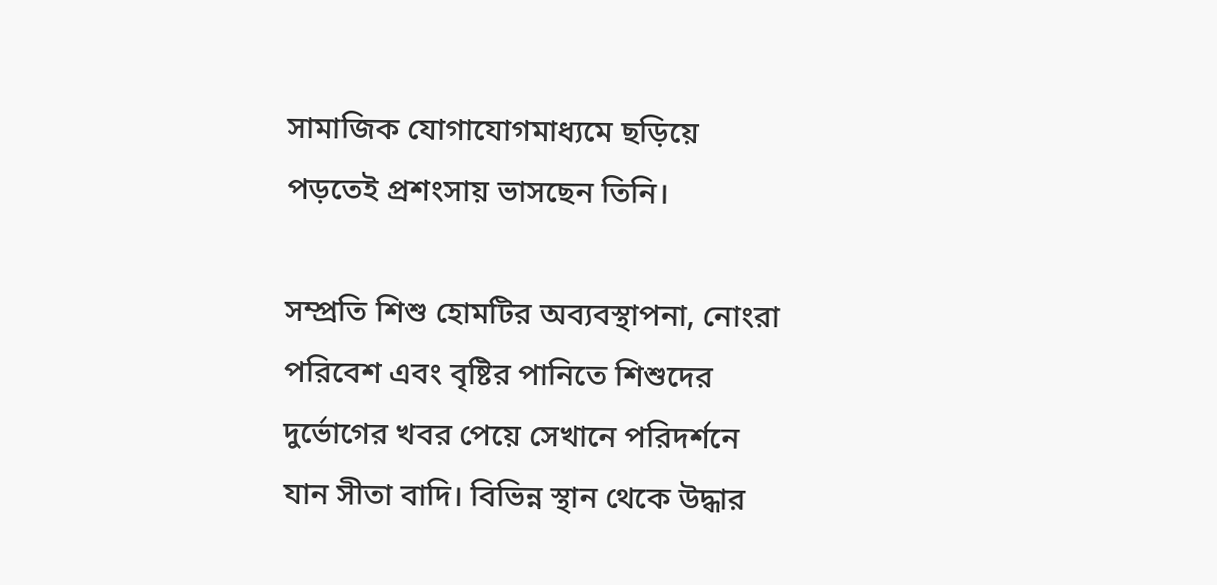সামাজিক যোগাযোগমাধ্যমে ছড়িয়ে পড়তেই প্রশংসায় ভাসছেন তিনি।

সম্প্রতি শিশু হোমটির অব্যবস্থাপনা, নোংরা পরিবেশ এবং বৃষ্টির পানিতে শিশুদের দুর্ভোগের খবর পেয়ে সেখানে পরিদর্শনে যান সীতা বাদি। বিভিন্ন স্থান থেকে উদ্ধার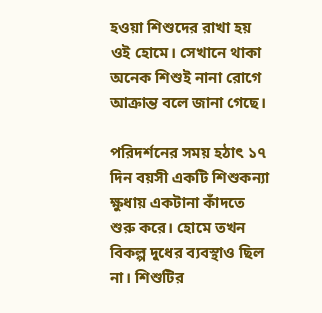হওয়া শিশুদের রাখা হয় ওই হোমে। সেখানে থাকা অনেক শিশুই নানা রোগে আক্রান্ত বলে জানা গেছে।

পরিদর্শনের সময় হঠাৎ ১৭ দিন বয়সী একটি শিশুকন্যা ক্ষুধায় একটানা কাঁদতে শুরু করে। হোমে তখন বিকল্প দুধের ব্যবস্থাও ছিল না। শিশুটির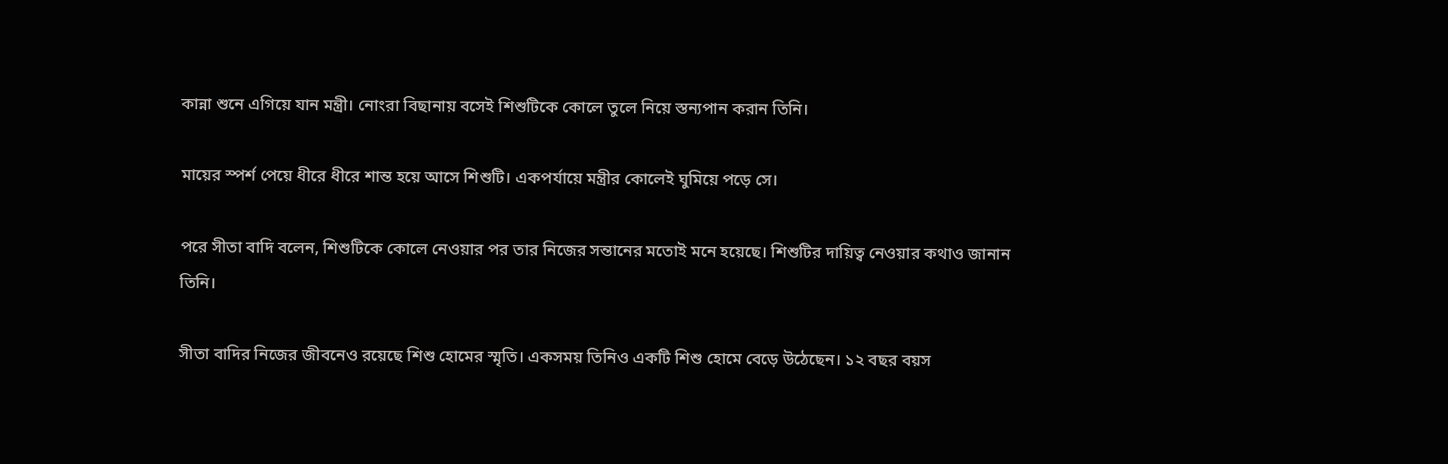কান্না শুনে এগিয়ে যান মন্ত্রী। নোংরা বিছানায় বসেই শিশুটিকে কোলে তুলে নিয়ে স্তন্যপান করান তিনি।

মায়ের স্পর্শ পেয়ে ধীরে ধীরে শান্ত হয়ে আসে শিশুটি। একপর্যায়ে মন্ত্রীর কোলেই ঘুমিয়ে পড়ে সে।

পরে সীতা বাদি বলেন, শিশুটিকে কোলে নেওয়ার পর তার নিজের সন্তানের মতোই মনে হয়েছে। শিশুটির দায়িত্ব নেওয়ার কথাও জানান তিনি।

সীতা বাদির নিজের জীবনেও রয়েছে শিশু হোমের স্মৃতি। একসময় তিনিও একটি শিশু হোমে বেড়ে উঠেছেন। ১২ বছর বয়স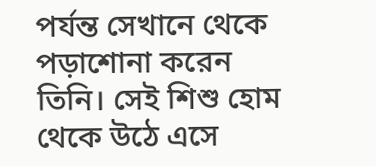পর্যন্ত সেখানে থেকে পড়াশোনা করেন তিনি। সেই শিশু হোম থেকে উঠে এসে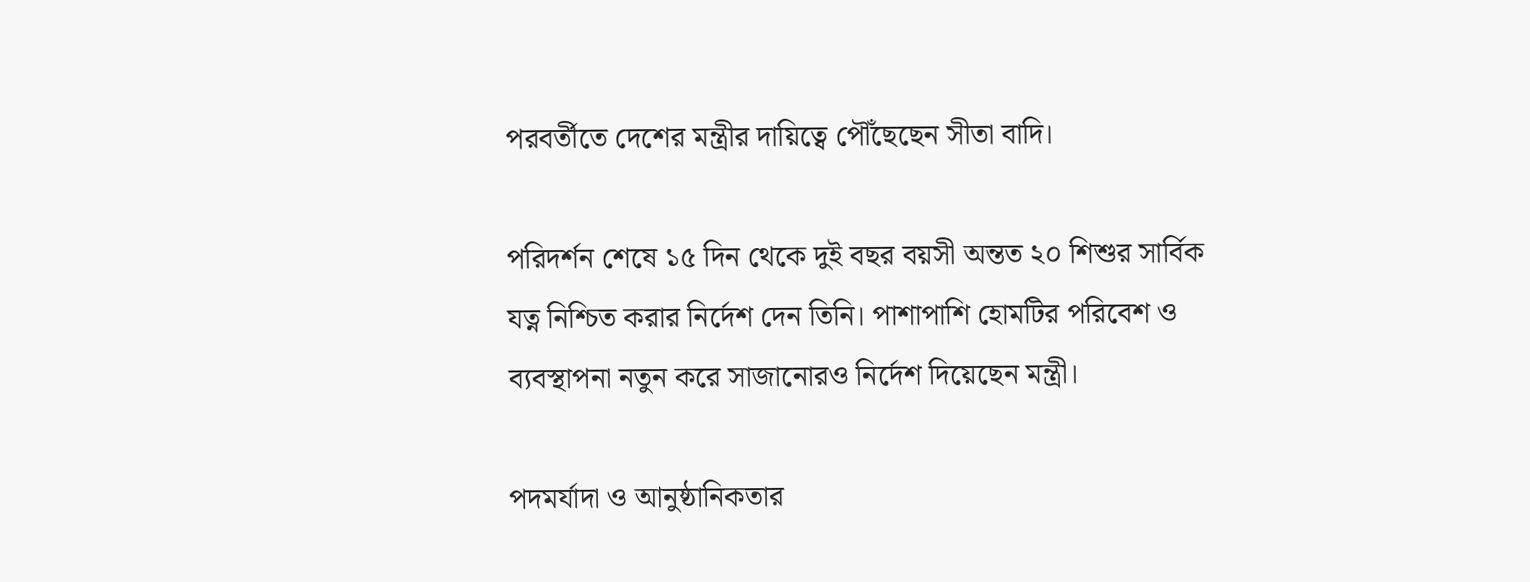পরবর্তীতে দেশের মন্ত্রীর দায়িত্বে পৌঁছেছেন সীতা বাদি।

পরিদর্শন শেষে ১৫ দিন থেকে দুই বছর বয়সী অন্তত ২০ শিশুর সার্বিক যত্ন নিশ্চিত করার নির্দেশ দেন তিনি। পাশাপাশি হোমটির পরিবেশ ও ব্যবস্থাপনা নতুন করে সাজানোরও নির্দেশ দিয়েছেন মন্ত্রী।

পদমর্যাদা ও আনুষ্ঠানিকতার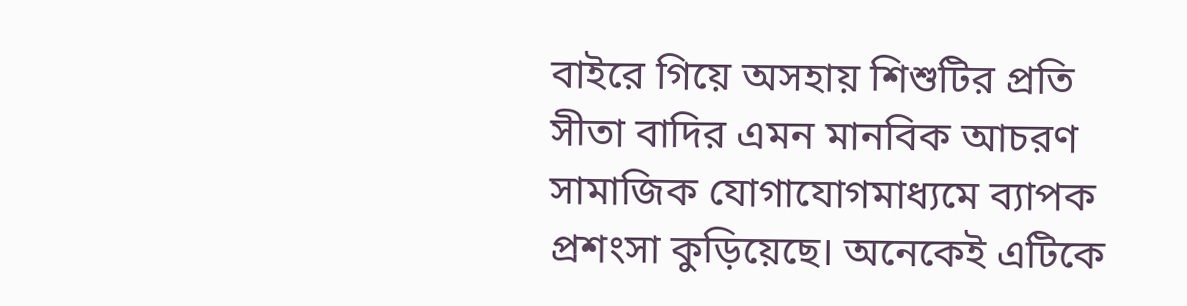বাইরে গিয়ে অসহায় শিশুটির প্রতি সীতা বাদির এমন মানবিক আচরণ সামাজিক যোগাযোগমাধ্যমে ব্যাপক প্রশংসা কুড়িয়েছে। অনেকেই এটিকে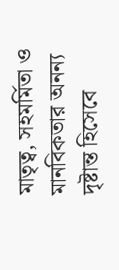মাতৃত্ব, সহমর্মিতা ও মানবিকতার অনন্য দৃষ্টান্ত হিসেবে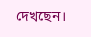দেখছেন।